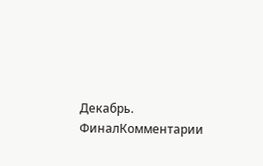Декабрь. ФиналКомментарии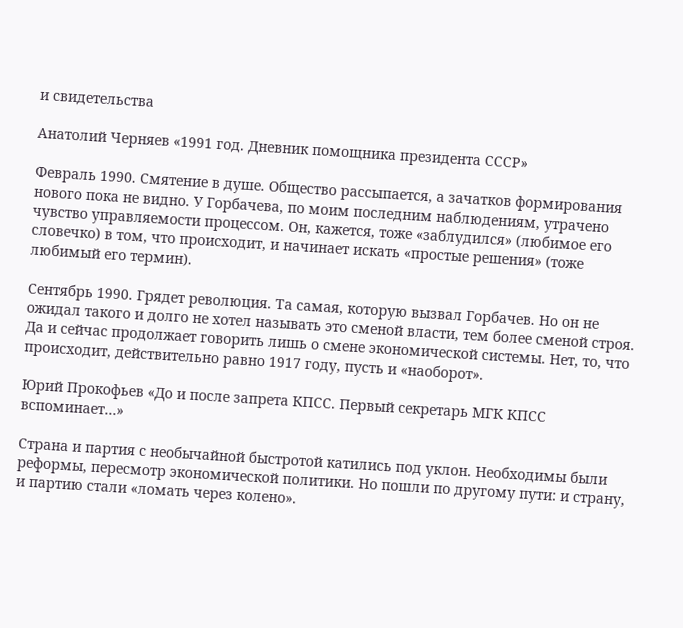и свидетельства

Анатолий Черняев «1991 год. Дневник помощника президента СССР»

Февраль 1990. Смятение в душе. Общество рассыпается, а зачатков формирования нового пока не видно. У Горбачева, по моим последним наблюдениям, утрачено чувство управляемости процессом. Он, кажется, тоже «заблудился» (любимое его словечко) в том, что происходит, и начинает искать «простые решения» (тоже любимый его термин).

Сентябрь 1990. Грядет революция. Та самая, которую вызвал Горбачев. Но он не ожидал такого и долго не хотел называть это сменой власти, тем более сменой строя. Да и сейчас продолжает говорить лишь о смене экономической системы. Нет, то, что происходит, действительно равно 1917 году, пусть и «наоборот».

Юрий Прокофьев «До и после запрета КПСС. Первый секретарь МГК КПСС вспоминает…»

Страна и партия с необычайной быстротой катились под уклон. Необходимы были реформы, пересмотр экономической политики. Но пошли по другому пути: и страну, и партию стали «ломать через колено».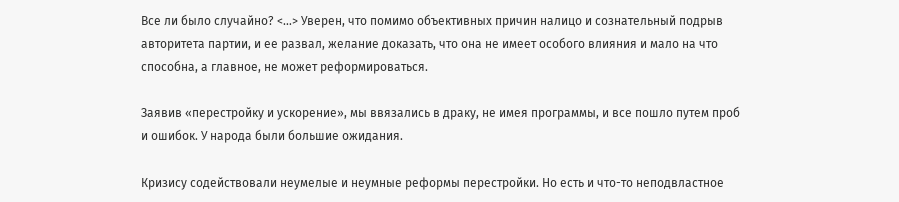Все ли было случайно? <…> Уверен, что помимо объективных причин налицо и сознательный подрыв авторитета партии, и ее развал, желание доказать, что она не имеет особого влияния и мало на что способна, а главное, не может реформироваться.

Заявив «перестройку и ускорение», мы ввязались в драку, не имея программы, и все пошло путем проб и ошибок. У народа были большие ожидания.

Кризису содействовали неумелые и неумные реформы перестройки. Но есть и что-то неподвластное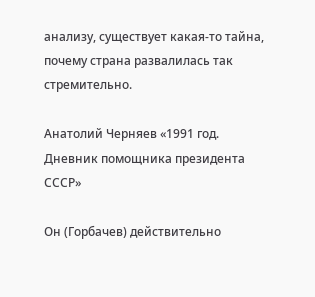анализу, существует какая-то тайна, почему страна развалилась так стремительно.

Анатолий Черняев «1991 год. Дневник помощника президента СССР»

Он (Горбачев) действительно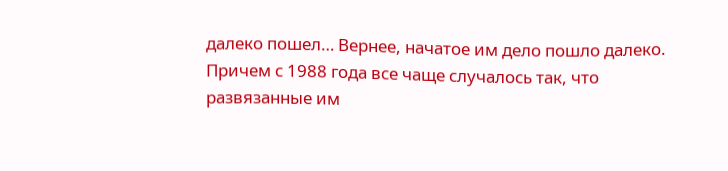далеко пошел… Вернее, начатое им дело пошло далеко. Причем с 1988 года все чаще случалось так, что развязанные им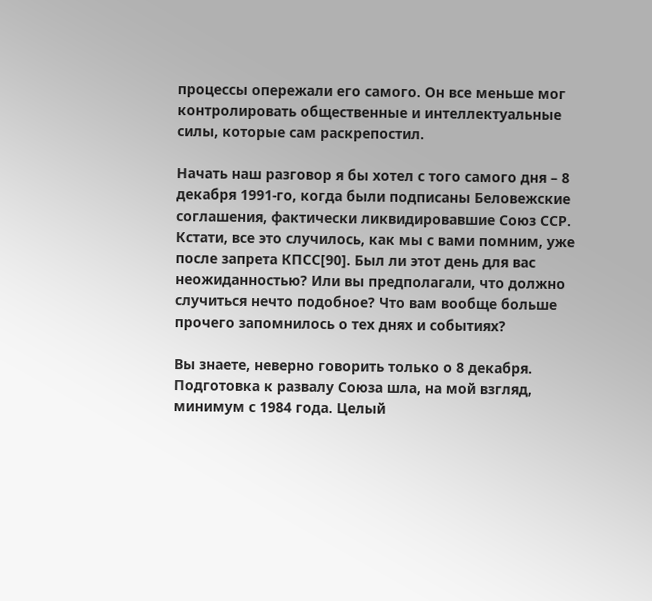процессы опережали его самого. Он все меньше мог контролировать общественные и интеллектуальные силы, которые сам раскрепостил.

Начать наш разговор я бы хотел с того самого дня – 8 декабря 1991-го, когда были подписаны Беловежские соглашения, фактически ликвидировавшие Союз ССР. Кстати, все это случилось, как мы с вами помним, уже после запрета КПСС[90]. Был ли этот день для вас неожиданностью? Или вы предполагали, что должно случиться нечто подобное? Что вам вообще больше прочего запомнилось о тех днях и событиях?

Вы знаете, неверно говорить только о 8 декабря. Подготовка к развалу Союза шла, на мой взгляд, минимум с 1984 года. Целый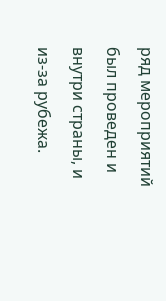ряд мероприятий был проведен и внутри страны, и из-за рубежа.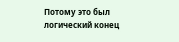Потому это был логический конец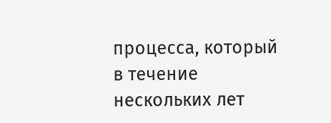процесса, который в течение нескольких лет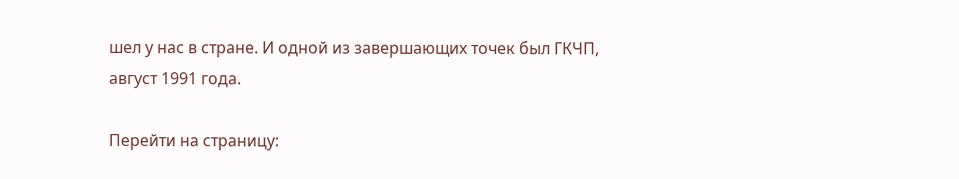шел у нас в стране. И одной из завершающих точек был ГКЧП, август 1991 года.

Перейти на страницу: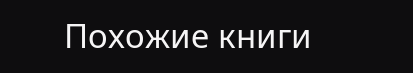Похожие книги